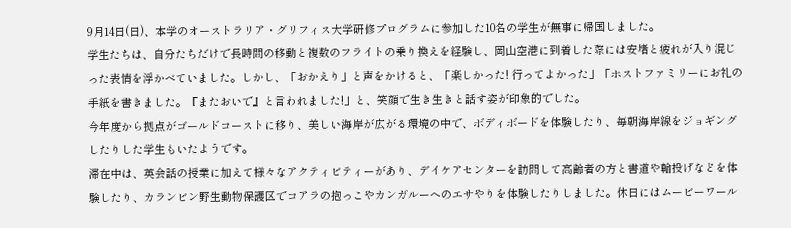9月14日(日)、本学のオーストラリア・グリフィス大学研修プログラムに参加した10名の学生が無事に帰国しました。
学生たちは、自分たちだけで長時間の移動と複数のフライトの乗り換えを経験し、岡山空港に到着した際には安堵と疲れが入り混じった表情を浮かべていました。しかし、「おかえり」と声をかけると、「楽しかった! 行ってよかった」「ホストファミリーにお礼の手紙を書きました。『またおいで』と言われました!」と、笑顔で生き生きと話す姿が印象的でした。
今年度から拠点がゴールドコーストに移り、美しい海岸が広がる環境の中で、ボディボードを体験したり、毎朝海岸線をジョギングしたりした学生もいたようです。
滞在中は、英会話の授業に加えて様々なアクティビティーがあり、デイケアセンターを訪問して高齢者の方と書道や輪投げなどを体験したり、カランビン野生動物保護区でコアラの抱っこやカンガルーへのエサやりを体験したりしました。休日にはムービーワール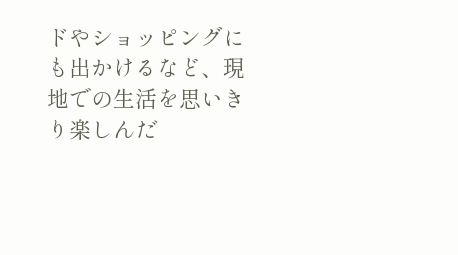ドやショッピングにも出かけるなど、現地での生活を思いきり楽しんだ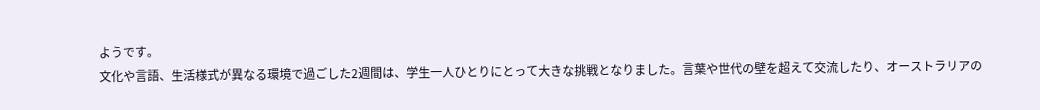ようです。
文化や言語、生活様式が異なる環境で過ごした2週間は、学生一人ひとりにとって大きな挑戦となりました。言葉や世代の壁を超えて交流したり、オーストラリアの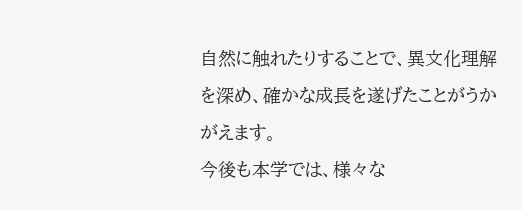自然に触れたりすることで、異文化理解を深め、確かな成長を遂げたことがうかがえます。
今後も本学では、様々な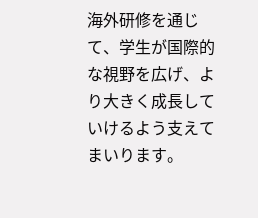海外研修を通じて、学生が国際的な視野を広げ、より大きく成長していけるよう支えてまいります。